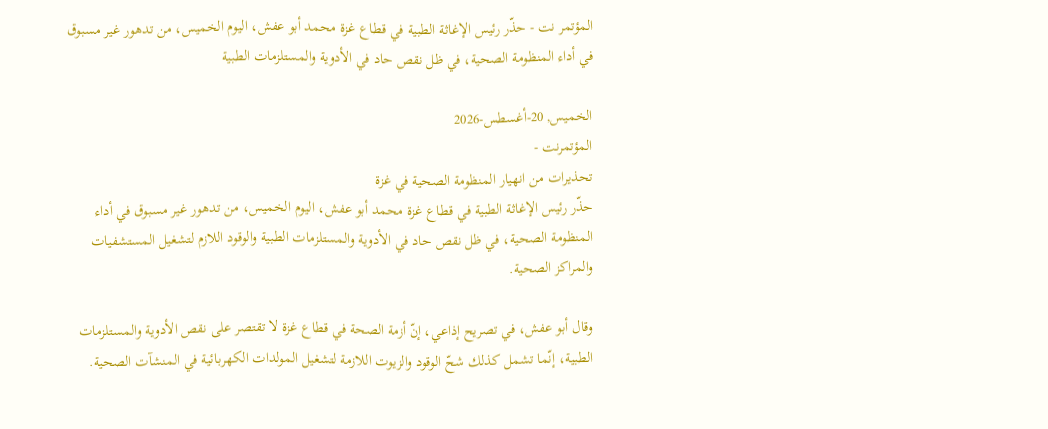المؤتمر نت - حذّر رئيس الإغاثة الطبية في قطاع غزة محمد أبو عفش، ‌اليوم الخميس، من تدهور غير مسبوق في أداء المنظومة الصحية، في ظل نقص حاد في الأدوية والمستلزمات الطبية

الخميس, 20-أغسطس-2026
المؤتمرنت -
تحذيرات من انهيار المنظومة الصحية في غزة
حذّر رئيس الإغاثة الطبية في قطاع غزة محمد أبو عفش، ‌اليوم الخميس، من تدهور غير مسبوق في أداء المنظومة الصحية، في ظل نقص حاد في الأدوية والمستلزمات الطبية والوقود اللازم لتشغيل المستشفيات والمراكز الصحية.

وقال أبو عفش، في تصريح إذاعي، إنّ أزمة الصحة في قطاع غزة لا تقتصر على نقص الأدوية والمستلزمات الطبية، إنّما تشمل كذلك شحّ الوقود والزيوت اللازمة لتشغيل المولدات الكهربائية في المنشآت الصحية.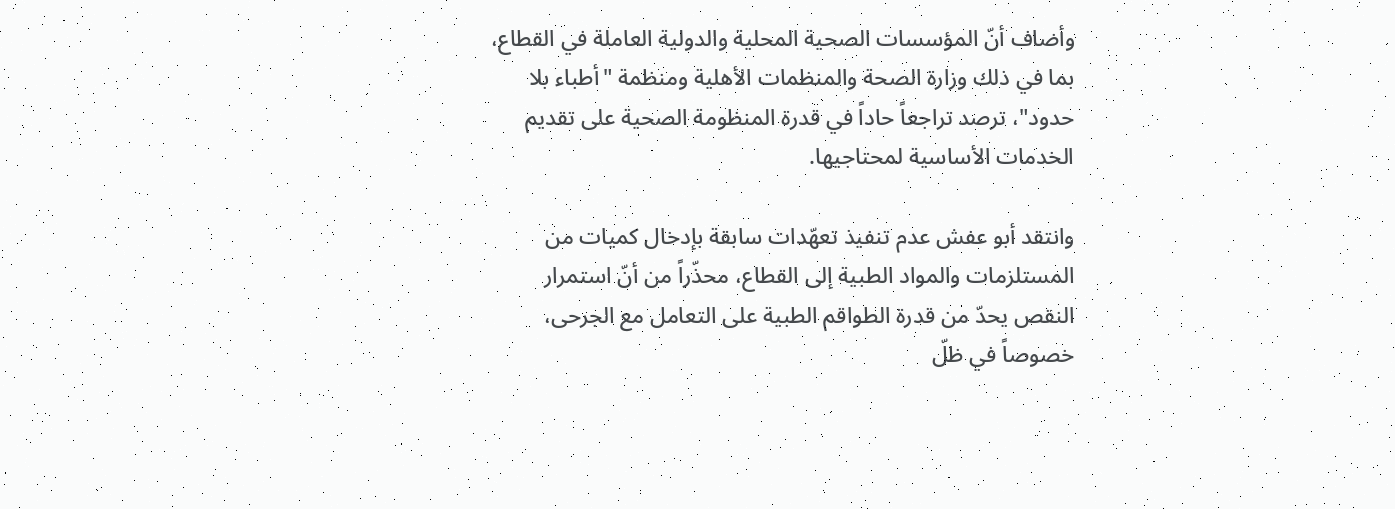وأضاف أنّ المؤسسات الصحية المحلية والدولية العاملة في القطاع، بما في ذلك وزارة الصحة والمنظمات الأهلية ومنظمة "أطباء بلا حدود"، ترصد تراجعاً حاداً في قدرة المنظومة الصحية على تقديم الخدمات الأساسية لمحتاجيها.

وانتقد أبو عفش عدم تنفيذ تعهّدات سابقة بإدخال كميات من المستلزمات والمواد الطبية إلى القطاع، محذّراً من أنّ استمرار النقص يحدّ من قدرة الطواقم الطبية على التعامل مع الجرحى، خصوصاً في ظلّ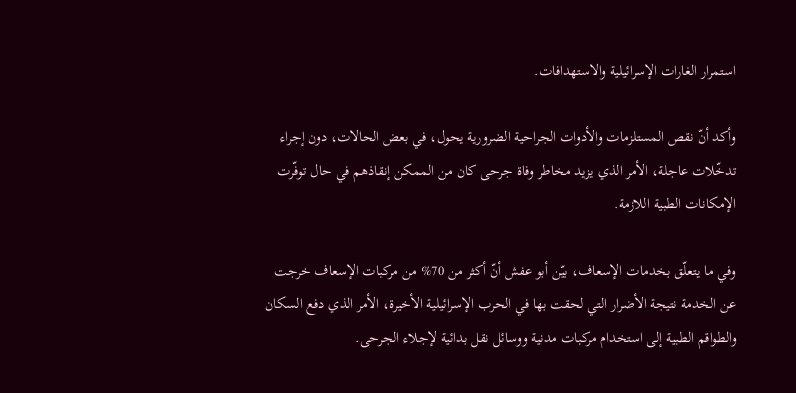استمرار الغارات الإسرائيلية والاستهدافات.

وأكد أنّ نقص المستلزمات والأدوات الجراحية الضرورية يحول، في بعض الحالات، دون إجراء تدخّلات عاجلة، الأمر الذي يزيد مخاطر وفاة جرحى كان من الممكن إنقاذهم في حال توفّرت الإمكانات الطبية اللازمة.

وفي ما يتعلّق بخدمات الإسعاف، بيّن أبو عفش أنّ أكثر من 70% من مركبات الإسعاف خرجت عن الخدمة نتيجة الأضرار التي لحقت بها في الحرب الإسرائيلية الأخيرة، الأمر الذي دفع السكان والطواقم الطبية إلى استخدام مركبات مدنية ووسائل نقل بدائية لإجلاء الجرحى.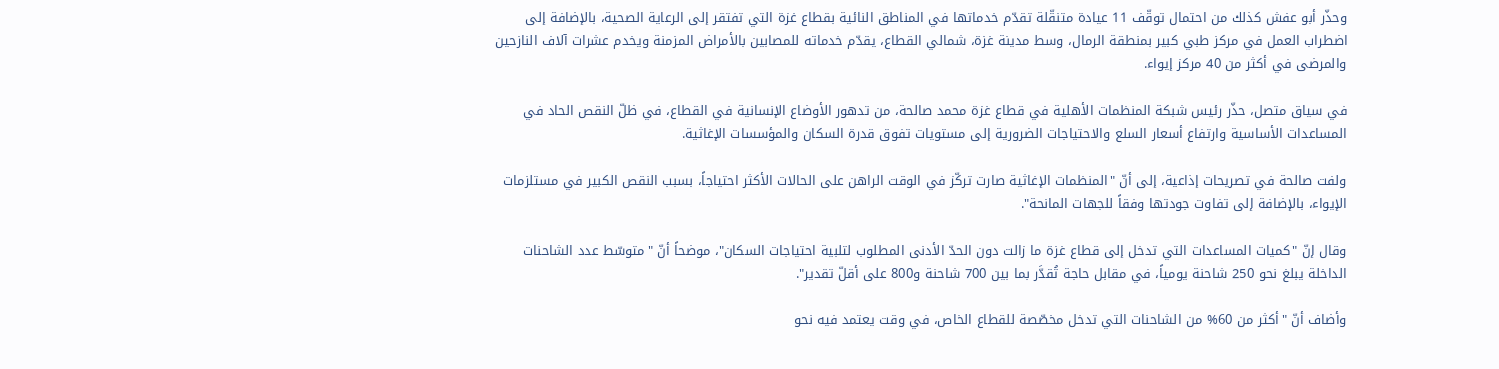وحذّر أبو عفش كذلك من احتمال توقّف 11 عيادة متنقّلة تقدّم خدماتها في المناطق النائية بقطاع غزة التي تفتقر إلى الرعاية الصحية، بالإضافة إلى اضطراب العمل في مركز طبي كبير بمنطقة الرمال، وسط مدينة غزة، شمالي القطاع، يقدّم خدماته للمصابين بالأمراض المزمنة ويخدم عشرات آلاف النازحين والمرضى في أكثر من 40 مركز إيواء.

في سياق متصل، حذّر رئيس شبكة المنظمات الأهلية في قطاع غزة محمد صالحة، من تدهور الأوضاع الإنسانية في القطاع، في ظلّ النقص الحاد في المساعدات الأساسية وارتفاع أسعار السلع والاحتياجات الضرورية إلى مستويات تفوق قدرة السكان والمؤسسات الإغاثية.

ولفت صالحة في تصريحات إذاعية، إلى أنّ "المنظمات الإغاثية صارت تركّز في الوقت الراهن على الحالات الأكثر احتياجاً، بسبب النقص الكبير في مستلزمات الإيواء، بالإضافة إلى تفاوت جودتها وفقاً للجهات المانحة".

وقال إنّ "كميات المساعدات التي تدخل إلى قطاع غزة ما زالت دون الحدّ الأدنى المطلوب لتلبية احتياجات السكان"، موضحاً أنّ "متوسّط عدد الشاحنات الداخلة يبلغ نحو 250 شاحنة يومياً، في مقابل حاجة تُقدَّر بما بين 700 شاحنة و800 على أقلّ تقدير".

وأضاف أنّ "أكثر من 60% من الشاحنات التي تدخل مخصّصة للقطاع الخاص، في وقت يعتمد فيه نحو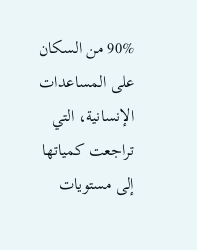90% من السكان على المساعدات الإنسانية، التي تراجعت كمياتها إلى مستويات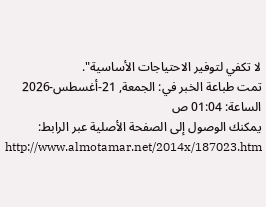لا تكفي لتوفير الاحتياجات الأساسية".
تمت طباعة الخبر في: الجمعة, 21-أغسطس-2026 الساعة: 01:04 ص
يمكنك الوصول إلى الصفحة الأصلية عبر الرابط: http://www.almotamar.net/2014x/187023.htm